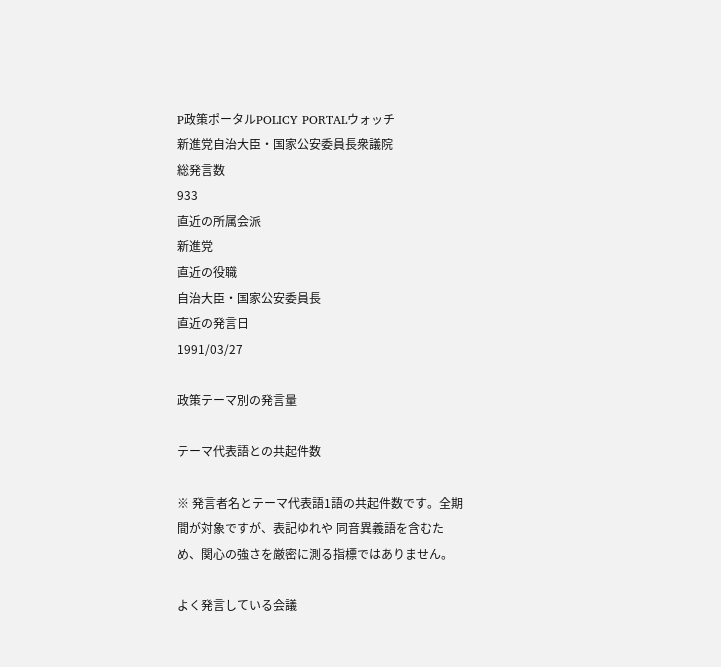P政策ポータルPOLICY PORTALウォッチ
新進党自治大臣・国家公安委員長衆議院
総発言数
933
直近の所属会派
新進党
直近の役職
自治大臣・国家公安委員長
直近の発言日
1991/03/27

政策テーマ別の発言量

テーマ代表語との共起件数

※ 発言者名とテーマ代表語1語の共起件数です。全期間が対象ですが、表記ゆれや 同音異義語を含むため、関心の強さを厳密に測る指標ではありません。

よく発言している会議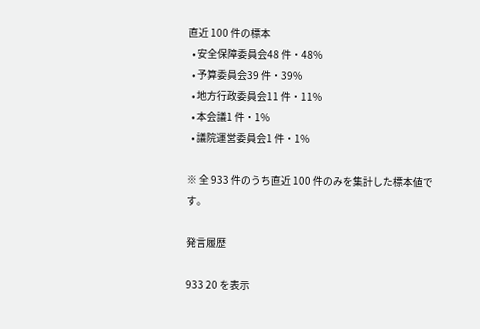直近 100 件の標本
  • 安全保障委員会48 件・48%
  • 予算委員会39 件・39%
  • 地方行政委員会11 件・11%
  • 本会議1 件・1%
  • 議院運営委員会1 件・1%

※ 全 933 件のうち直近 100 件のみを集計した標本値です。

発言履歴

933 20 を表示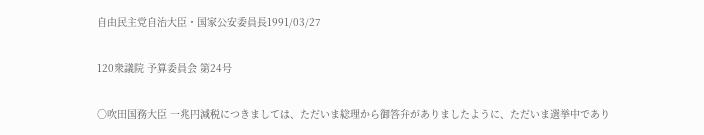自由民主党自治大臣・国家公安委員長1991/03/27

120衆議院 予算委員会 第24号

○吹田国務大臣 一兆円減税につきましては、ただいま総理から御答弁がありましたように、ただいま選挙中であり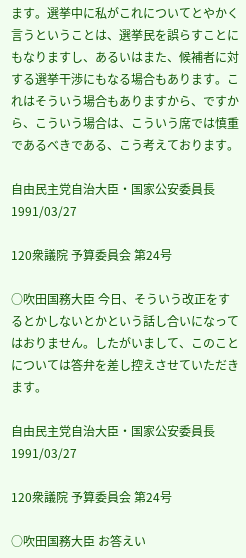ます。選挙中に私がこれについてとやかく言うということは、選挙民を誤らすことにもなりますし、あるいはまた、候補者に対する選挙干渉にもなる場合もあります。これはそういう場合もありますから、ですから、こういう場合は、こういう席では慎重であるべきである、こう考えております。

自由民主党自治大臣・国家公安委員長1991/03/27

120衆議院 予算委員会 第24号

○吹田国務大臣 今日、そういう改正をするとかしないとかという話し合いになってはおりません。したがいまして、このことについては答弁を差し控えさせていただきます。

自由民主党自治大臣・国家公安委員長1991/03/27

120衆議院 予算委員会 第24号

○吹田国務大臣 お答えい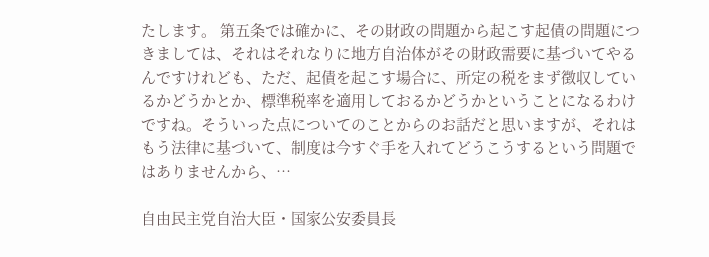たします。 第五条では確かに、その財政の問題から起こす起債の問題につきましては、それはそれなりに地方自治体がその財政需要に基づいてやるんですけれども、ただ、起債を起こす場合に、所定の税をまず徴収しているかどうかとか、標準税率を適用しておるかどうかということになるわけですね。そういった点についてのことからのお話だと思いますが、それはもう法律に基づいて、制度は今すぐ手を入れてどうこうするという問題ではありませんから、…

自由民主党自治大臣・国家公安委員長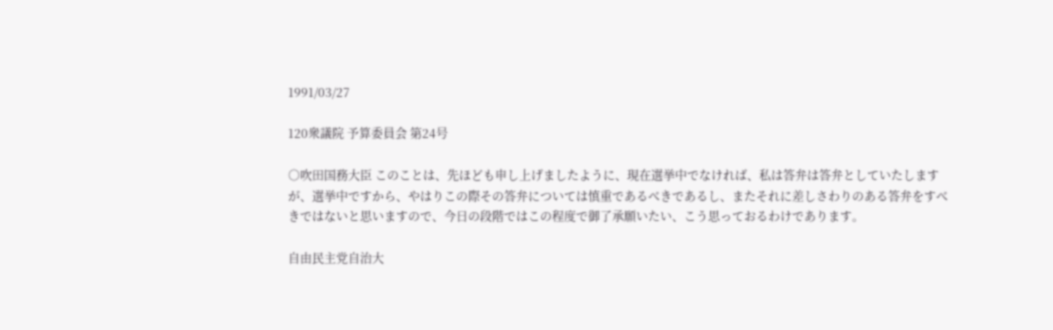1991/03/27

120衆議院 予算委員会 第24号

○吹田国務大臣 このことは、先ほども申し上げましたように、現在選挙中でなければ、私は答弁は答弁としていたしますが、選挙中ですから、やはりこの際その答弁については慎重であるべきであるし、またそれに差しさわりのある答弁をすべきではないと思いますので、今日の段階ではこの程度で御了承願いたい、こう思っておるわけであります。

自由民主党自治大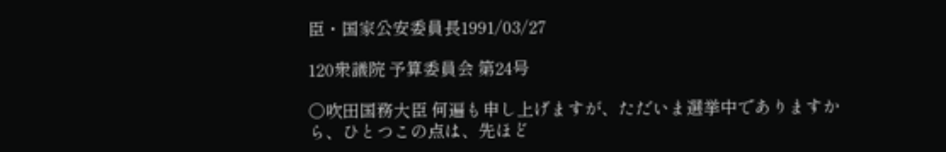臣・国家公安委員長1991/03/27

120衆議院 予算委員会 第24号

○吹田国務大臣 何遍も申し上げますが、ただいま選挙中でありますから、ひとつこの点は、先ほど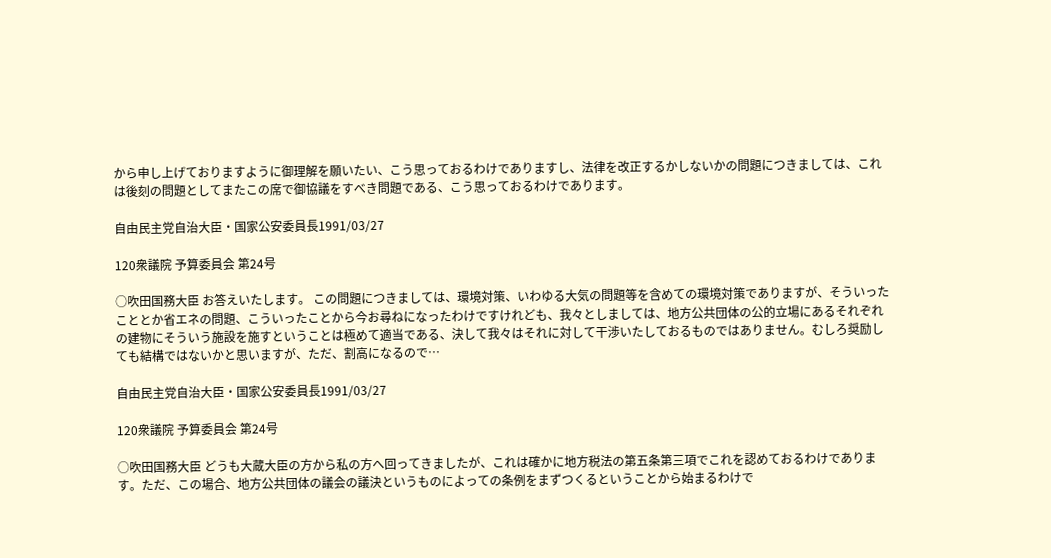から申し上げておりますように御理解を願いたい、こう思っておるわけでありますし、法律を改正するかしないかの問題につきましては、これは後刻の問題としてまたこの席で御協議をすべき問題である、こう思っておるわけであります。

自由民主党自治大臣・国家公安委員長1991/03/27

120衆議院 予算委員会 第24号

○吹田国務大臣 お答えいたします。 この問題につきましては、環境対策、いわゆる大気の問題等を含めての環境対策でありますが、そういったこととか省エネの問題、こういったことから今お尋ねになったわけですけれども、我々としましては、地方公共団体の公的立場にあるそれぞれの建物にそういう施設を施すということは極めて適当である、決して我々はそれに対して干渉いたしておるものではありません。むしろ奨励しても結構ではないかと思いますが、ただ、割高になるので…

自由民主党自治大臣・国家公安委員長1991/03/27

120衆議院 予算委員会 第24号

○吹田国務大臣 どうも大蔵大臣の方から私の方へ回ってきましたが、これは確かに地方税法の第五条第三項でこれを認めておるわけであります。ただ、この場合、地方公共団体の議会の議決というものによっての条例をまずつくるということから始まるわけで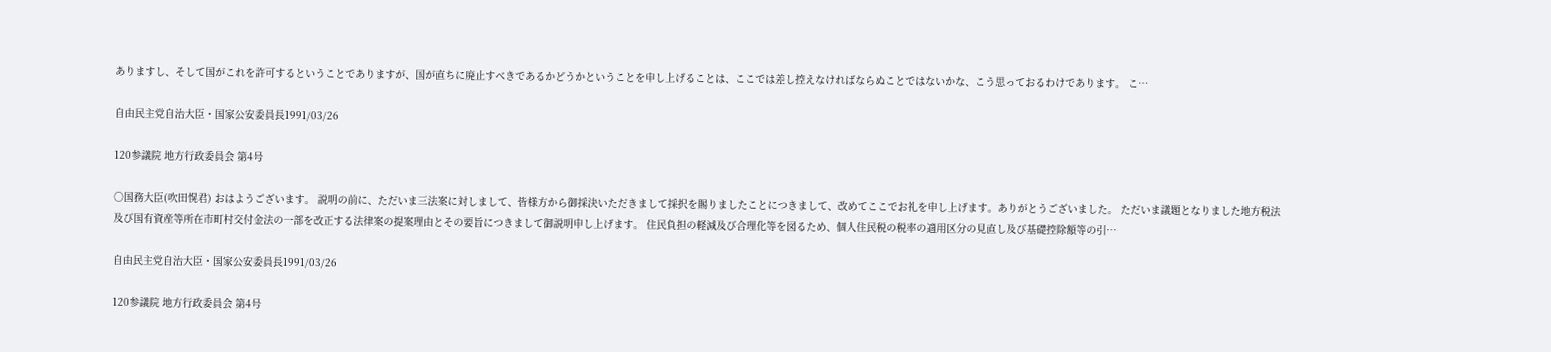ありますし、そして国がこれを許可するということでありますが、国が直ちに廃止すべきであるかどうかということを申し上げることは、ここでは差し控えなければならぬことではないかな、こう思っておるわけであります。 こ…

自由民主党自治大臣・国家公安委員長1991/03/26

120参議院 地方行政委員会 第4号

○国務大臣(吹田愰君) おはようございます。 説明の前に、ただいま三法案に対しまして、皆様方から御採決いただきまして採択を賜りましたことにつきまして、改めてここでお礼を申し上げます。ありがとうございました。 ただいま議題となりました地方税法及び国有資産等所在市町村交付金法の一部を改正する法律案の提案理由とその要旨につきまして御説明申し上げます。 住民負担の軽減及び合理化等を図るため、個人住民税の税率の適用区分の見直し及び基礎控除額等の引…

自由民主党自治大臣・国家公安委員長1991/03/26

120参議院 地方行政委員会 第4号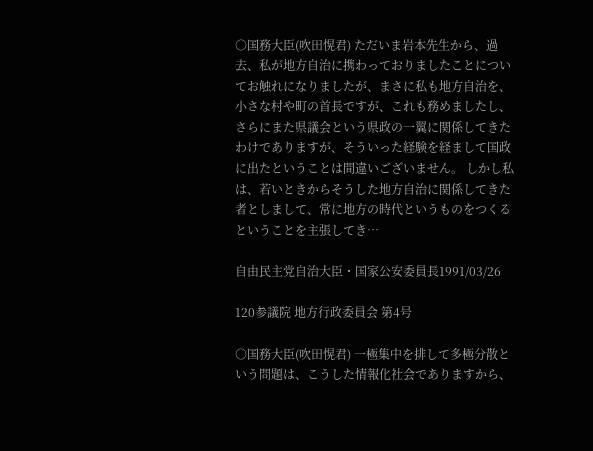○国務大臣(吹田愰君) ただいま岩本先生から、過去、私が地方自治に携わっておりましたことについてお触れになりましたが、まさに私も地方自治を、小さな村や町の首長ですが、これも務めましたし、さらにまた県議会という県政の一翼に関係してきたわけでありますが、そういった経験を経まして国政に出たということは間違いございません。 しかし私は、若いときからそうした地方自治に関係してきた者としまして、常に地方の時代というものをつくるということを主張してき…

自由民主党自治大臣・国家公安委員長1991/03/26

120参議院 地方行政委員会 第4号

○国務大臣(吹田愰君) 一極集中を排して多極分散という問題は、こうした情報化社会でありますから、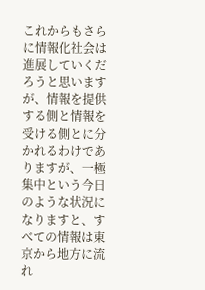これからもさらに情報化社会は進展していくだろうと思いますが、情報を提供する側と情報を受ける側とに分かれるわけでありますが、一極集中という今日のような状況になりますと、すべての情報は東京から地方に流れ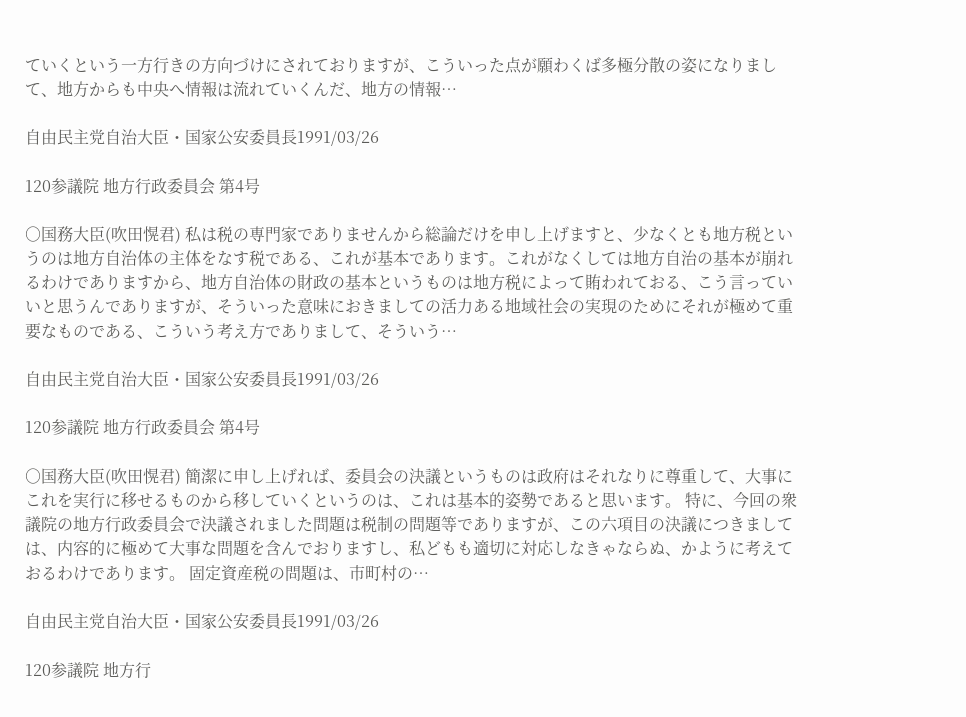ていくという一方行きの方向づけにされておりますが、こういった点が願わくば多極分散の姿になりまして、地方からも中央へ情報は流れていくんだ、地方の情報…

自由民主党自治大臣・国家公安委員長1991/03/26

120参議院 地方行政委員会 第4号

○国務大臣(吹田愰君) 私は税の専門家でありませんから総論だけを申し上げますと、少なくとも地方税というのは地方自治体の主体をなす税である、これが基本であります。これがなくしては地方自治の基本が崩れるわけでありますから、地方自治体の財政の基本というものは地方税によって賄われておる、こう言っていいと思うんでありますが、そういった意味におきましての活力ある地域社会の実現のためにそれが極めて重要なものである、こういう考え方でありまして、そういう…

自由民主党自治大臣・国家公安委員長1991/03/26

120参議院 地方行政委員会 第4号

○国務大臣(吹田愰君) 簡潔に申し上げれば、委員会の決議というものは政府はそれなりに尊重して、大事にこれを実行に移せるものから移していくというのは、これは基本的姿勢であると思います。 特に、今回の衆議院の地方行政委員会で決議されました問題は税制の問題等でありますが、この六項目の決議につきましては、内容的に極めて大事な問題を含んでおりますし、私どもも適切に対応しなきゃならぬ、かように考えておるわけであります。 固定資産税の問題は、市町村の…

自由民主党自治大臣・国家公安委員長1991/03/26

120参議院 地方行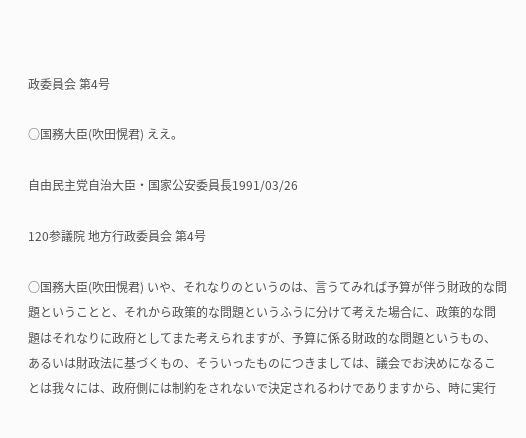政委員会 第4号

○国務大臣(吹田愰君) ええ。

自由民主党自治大臣・国家公安委員長1991/03/26

120参議院 地方行政委員会 第4号

○国務大臣(吹田愰君) いや、それなりのというのは、言うてみれば予算が伴う財政的な問題ということと、それから政策的な問題というふうに分けて考えた場合に、政策的な問題はそれなりに政府としてまた考えられますが、予算に係る財政的な問題というもの、あるいは財政法に基づくもの、そういったものにつきましては、議会でお決めになることは我々には、政府側には制約をされないで決定されるわけでありますから、時に実行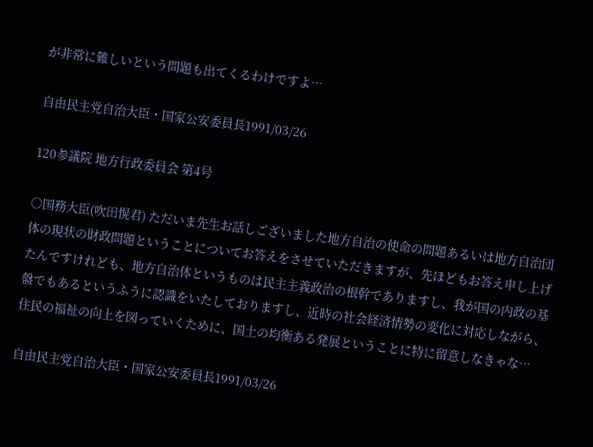が非常に難しいという問題も出てくるわけですよ…

自由民主党自治大臣・国家公安委員長1991/03/26

120参議院 地方行政委員会 第4号

○国務大臣(吹田愰君) ただいま先生お話しございました地方自治の使命の問題あるいは地方自治団体の現状の財政問題ということについてお答えをさせていただきますが、先ほどもお答え申し上げたんですけれども、地方自治体というものは民主主義政治の根幹でありますし、我が国の内政の基盤でもあるというふうに認識をいたしておりますし、近時の社会経済情勢の変化に対応しながら、住民の福祉の向上を図っていくために、国土の均衡ある発展ということに特に留意しなきゃな…

自由民主党自治大臣・国家公安委員長1991/03/26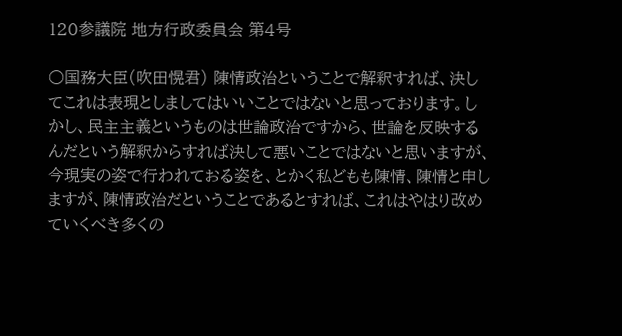120参議院 地方行政委員会 第4号

○国務大臣(吹田愰君) 陳情政治ということで解釈すれば、決してこれは表現としましてはいいことではないと思っております。しかし、民主主義というものは世論政治ですから、世論を反映するんだという解釈からすれば決して悪いことではないと思いますが、今現実の姿で行われておる姿を、とかく私どもも陳情、陳情と申しますが、陳情政治だということであるとすれば、これはやはり改めていくべき多くの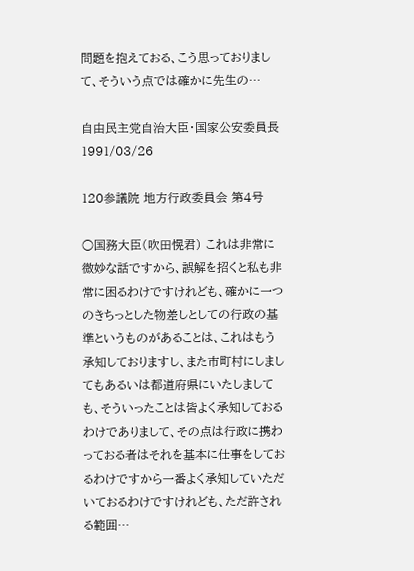問題を抱えておる、こう思っておりまして、そういう点では確かに先生の…

自由民主党自治大臣・国家公安委員長1991/03/26

120参議院 地方行政委員会 第4号

○国務大臣(吹田愰君) これは非常に微妙な話ですから、誤解を招くと私も非常に困るわけですけれども、確かに一つのきちっとした物差しとしての行政の基準というものがあることは、これはもう承知しておりますし、また市町村にしましてもあるいは都道府県にいたしましても、そういったことは皆よく承知しておるわけでありまして、その点は行政に携わっておる者はそれを基本に仕事をしておるわけですから一番よく承知していただいておるわけですけれども、ただ許される範囲…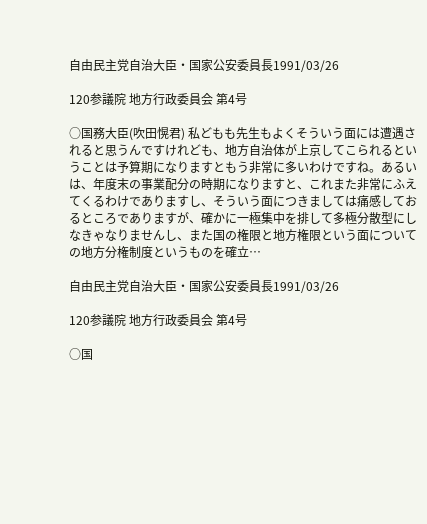自由民主党自治大臣・国家公安委員長1991/03/26

120参議院 地方行政委員会 第4号

○国務大臣(吹田愰君) 私どもも先生もよくそういう面には遭遇されると思うんですけれども、地方自治体が上京してこられるということは予算期になりますともう非常に多いわけですね。あるいは、年度末の事業配分の時期になりますと、これまた非常にふえてくるわけでありますし、そういう面につきましては痛感しておるところでありますが、確かに一極集中を排して多極分散型にしなきゃなりませんし、また国の権限と地方権限という面についての地方分権制度というものを確立…

自由民主党自治大臣・国家公安委員長1991/03/26

120参議院 地方行政委員会 第4号

○国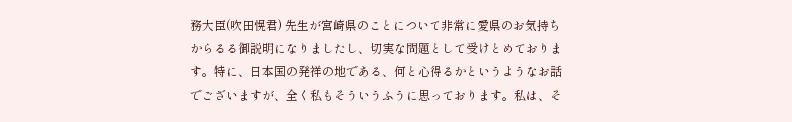務大臣(吹田愰君) 先生が宮崎県のことについて非常に愛県のお気持ちからるる御説明になりましたし、切実な問題として受けとめております。特に、日本国の発祥の地である、何と心得るかというようなお話でございますが、全く私もそういうふうに思っております。私は、そ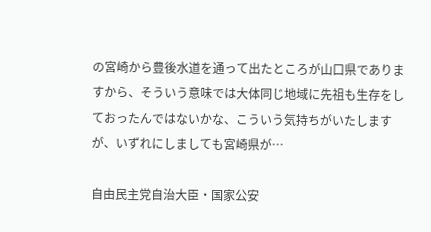の宮崎から豊後水道を通って出たところが山口県でありますから、そういう意味では大体同じ地域に先祖も生存をしておったんではないかな、こういう気持ちがいたしますが、いずれにしましても宮崎県が…

自由民主党自治大臣・国家公安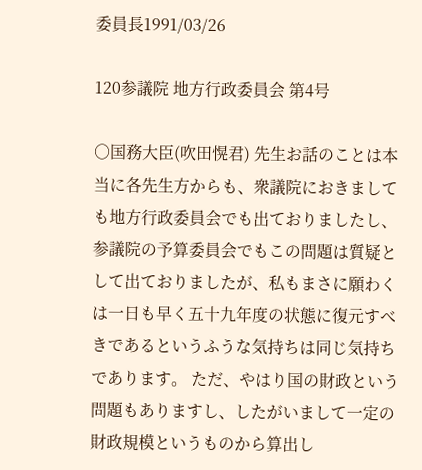委員長1991/03/26

120参議院 地方行政委員会 第4号

○国務大臣(吹田愰君) 先生お話のことは本当に各先生方からも、衆議院におきましても地方行政委員会でも出ておりましたし、参議院の予算委員会でもこの問題は質疑として出ておりましたが、私もまさに願わくは一日も早く五十九年度の状態に復元すべきであるというふうな気持ちは同じ気持ちであります。 ただ、やはり国の財政という問題もありますし、したがいまして一定の財政規模というものから算出し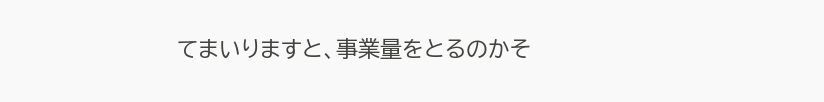てまいりますと、事業量をとるのかそ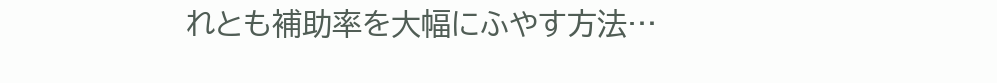れとも補助率を大幅にふやす方法…